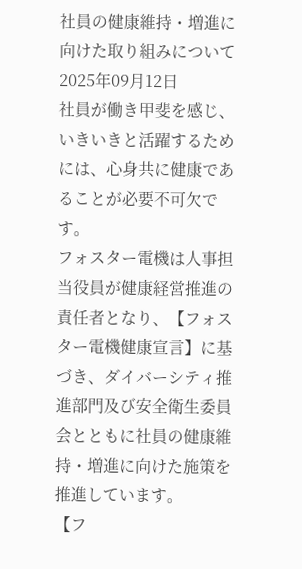社員の健康維持・増進に向けた取り組みについて
2025年09月12日
社員が働き甲斐を感じ、いきいきと活躍するためには、心身共に健康であることが必要不可欠です。
フォスター電機は人事担当役員が健康経営推進の責任者となり、【フォスター電機健康宣言】に基づき、ダイバーシティ推進部門及び安全衛生委員会とともに社員の健康維持・増進に向けた施策を推進しています。
【フ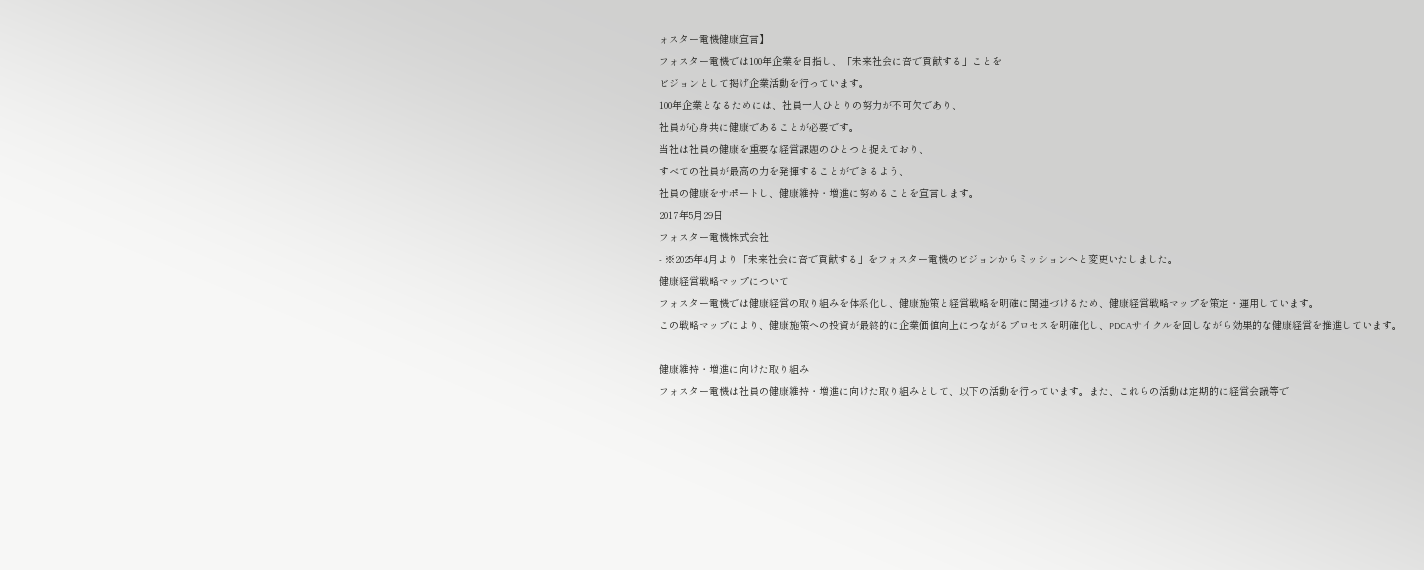ォスター電機健康宣言】
フォスター電機では100年企業を目指し、「未来社会に音で貢献する」ことを
ビジョンとして掲げ企業活動を行っています。
100年企業となるためには、社員一人ひとりの努力が不可欠であり、
社員が心身共に健康であることが必要です。
当社は社員の健康を重要な経営課題のひとつと捉えており、
すべての社員が最高の力を発揮することができるよう、
社員の健康をサポートし、健康維持・増進に努めることを宣言します。
2017年5月29日
フォスター電機株式会社
- ※2025年4月より「未来社会に音で貢献する」をフォスター電機のビジョンからミッションへと変更いたしました。
健康経営戦略マップについて
フォスター電機では健康経営の取り組みを体系化し、健康施策と経営戦略を明確に関連づけるため、健康経営戦略マップを策定・運用しています。
この戦略マップにより、健康施策への投資が最終的に企業価値向上につながるプロセスを明確化し、PDCAサイクルを回しながら効果的な健康経営を推進しています。

健康維持・増進に向けた取り組み
フォスター電機は社員の健康維持・増進に向けた取り組みとして、以下の活動を行っています。また、これらの活動は定期的に経営会議等で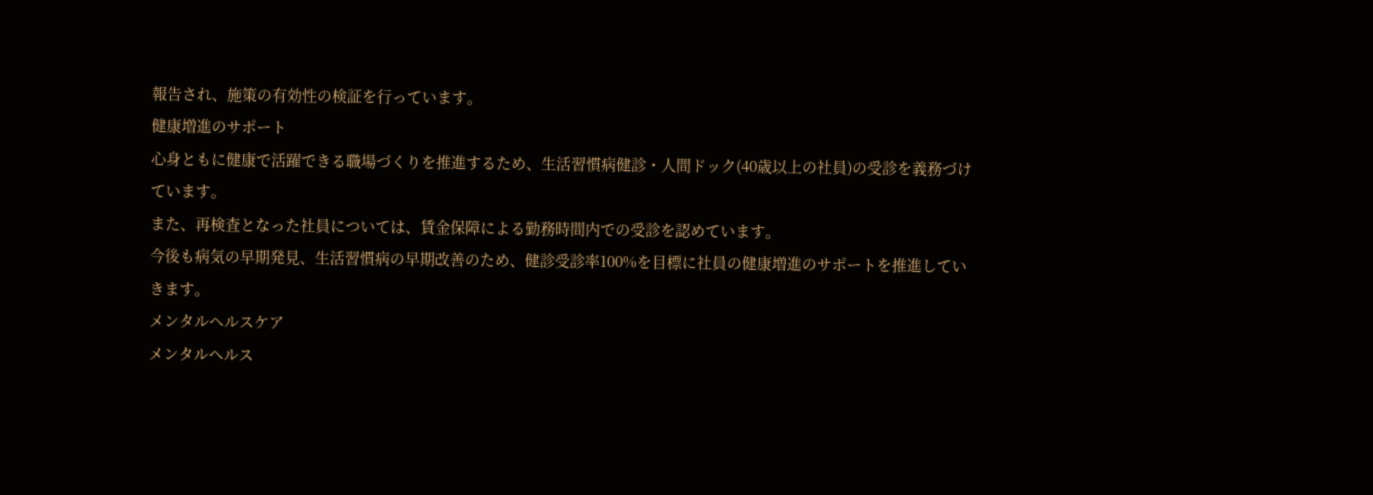報告され、施策の有効性の検証を行っています。
健康増進のサポート
心身ともに健康で活躍できる職場づくりを推進するため、生活習慣病健診・人間ドック(40歳以上の社員)の受診を義務づけています。
また、再検査となった社員については、賃金保障による勤務時間内での受診を認めています。
今後も病気の早期発見、生活習慣病の早期改善のため、健診受診率100%を目標に社員の健康増進のサポートを推進していきます。
メンタルヘルスケア
メンタルヘルス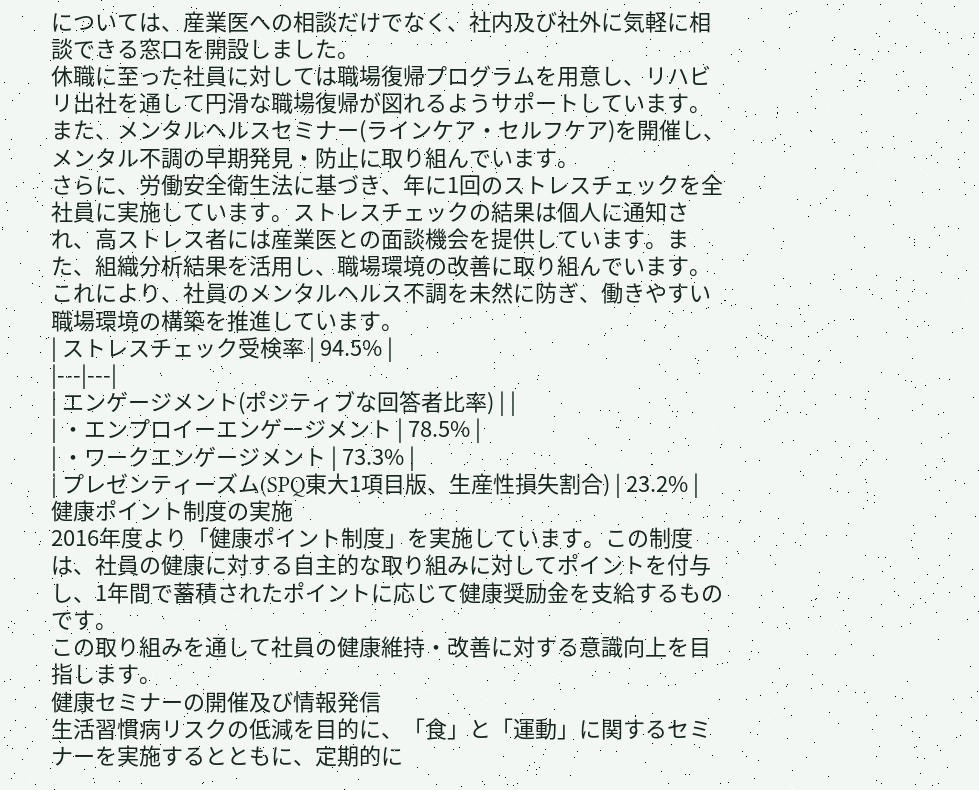については、産業医への相談だけでなく、社内及び社外に気軽に相談できる窓口を開設しました。
休職に至った社員に対しては職場復帰プログラムを用意し、リハビリ出社を通して円滑な職場復帰が図れるようサポートしています。
また、メンタルヘルスセミナー(ラインケア・セルフケア)を開催し、メンタル不調の早期発見・防止に取り組んでいます。
さらに、労働安全衛生法に基づき、年に1回のストレスチェックを全社員に実施しています。ストレスチェックの結果は個人に通知され、高ストレス者には産業医との面談機会を提供しています。また、組織分析結果を活用し、職場環境の改善に取り組んでいます。これにより、社員のメンタルヘルス不調を未然に防ぎ、働きやすい職場環境の構築を推進しています。
| ストレスチェック受検率 | 94.5% |
|---|---|
| エンゲージメント(ポジティブな回答者比率) | |
| ・エンプロイーエンゲージメント | 78.5% |
| ・ワークエンゲージメント | 73.3% |
| プレゼンティーズム(SPQ東大1項目版、生産性損失割合) | 23.2% |
健康ポイント制度の実施
2016年度より「健康ポイント制度」を実施しています。この制度は、社員の健康に対する自主的な取り組みに対してポイントを付与し、1年間で蓄積されたポイントに応じて健康奨励金を支給するものです。
この取り組みを通して社員の健康維持・改善に対する意識向上を目指します。
健康セミナーの開催及び情報発信
生活習慣病リスクの低減を目的に、「食」と「運動」に関するセミナーを実施するとともに、定期的に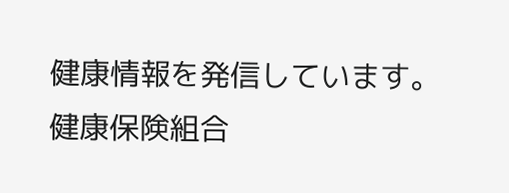健康情報を発信しています。
健康保険組合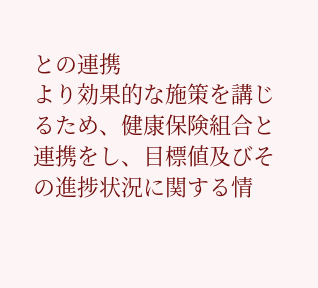との連携
より効果的な施策を講じるため、健康保険組合と連携をし、目標値及びその進捗状況に関する情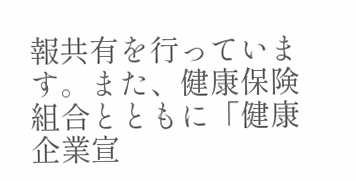報共有を行っています。また、健康保険組合とともに「健康企業宣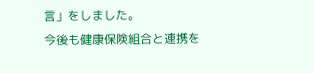言」をしました。
今後も健康保険組合と連携を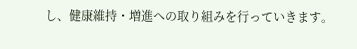し、健康維持・増進への取り組みを行っていきます。